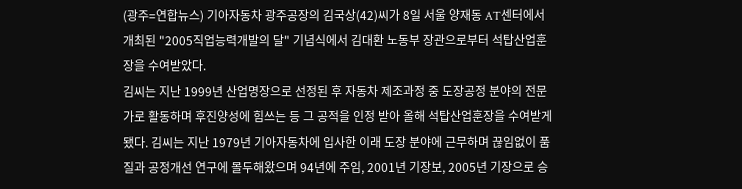(광주=연합뉴스) 기아자동차 광주공장의 김국상(42)씨가 8일 서울 양재동 AT센터에서 개최된 "2005직업능력개발의 달" 기념식에서 김대환 노동부 장관으로부터 석탑산업훈장을 수여받았다.
김씨는 지난 1999년 산업명장으로 선정된 후 자동차 제조과정 중 도장공정 분야의 전문가로 활동하며 후진양성에 힘쓰는 등 그 공적을 인정 받아 올해 석탑산업훈장을 수여받게 됐다. 김씨는 지난 1979년 기아자동차에 입사한 이래 도장 분야에 근무하며 끊임없이 품질과 공정개선 연구에 몰두해왔으며 94년에 주임, 2001년 기장보, 2005년 기장으로 승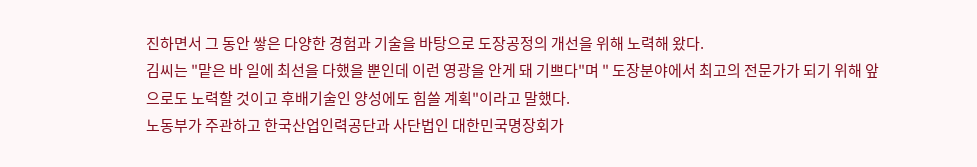진하면서 그 동안 쌓은 다양한 경험과 기술을 바탕으로 도장공정의 개선을 위해 노력해 왔다.
김씨는 "맡은 바 일에 최선을 다했을 뿐인데 이런 영광을 안게 돼 기쁘다"며 " 도장분야에서 최고의 전문가가 되기 위해 앞으로도 노력할 것이고 후배기술인 양성에도 힘쓸 계획"이라고 말했다.
노동부가 주관하고 한국산업인력공단과 사단법인 대한민국명장회가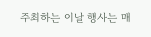주최하는 이날 행사는 매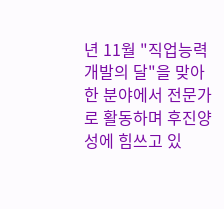년 11월 "직업능력개발의 달"을 맞아 한 분야에서 전문가로 활동하며 후진양성에 힘쓰고 있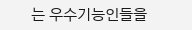는 우수기능인들을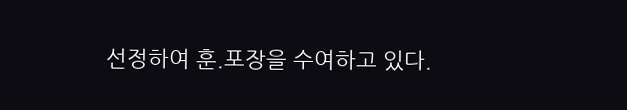선정하여 훈.포장을 수여하고 있다.